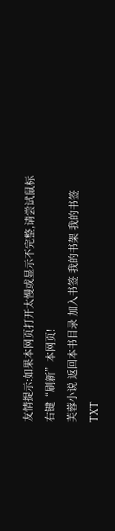友情提示:如果本网页打开太慢或显示不完整,请尝试鼠标右键“刷新”本网页!
芙蓉小说 返回本书目录 加入书签 我的书架 我的书签 TXT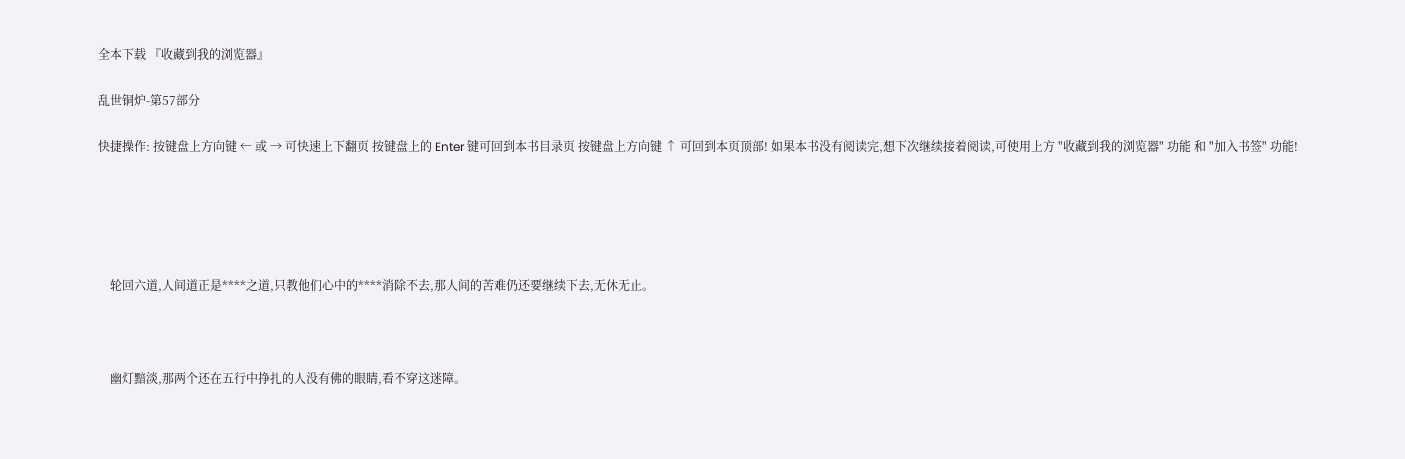全本下载 『收藏到我的浏览器』

乱世铜炉-第57部分

快捷操作: 按键盘上方向键 ← 或 → 可快速上下翻页 按键盘上的 Enter 键可回到本书目录页 按键盘上方向键 ↑ 可回到本页顶部! 如果本书没有阅读完,想下次继续接着阅读,可使用上方 "收藏到我的浏览器" 功能 和 "加入书签" 功能!





    轮回六道,人间道正是****之道,只教他们心中的****消除不去,那人间的苦难仍还要继续下去,无休无止。



    幽灯黯淡,那两个还在五行中挣扎的人没有佛的眼睛,看不穿这迷障。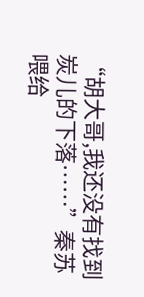“胡大哥,我还没有找到炭儿的下落……”秦苏喂给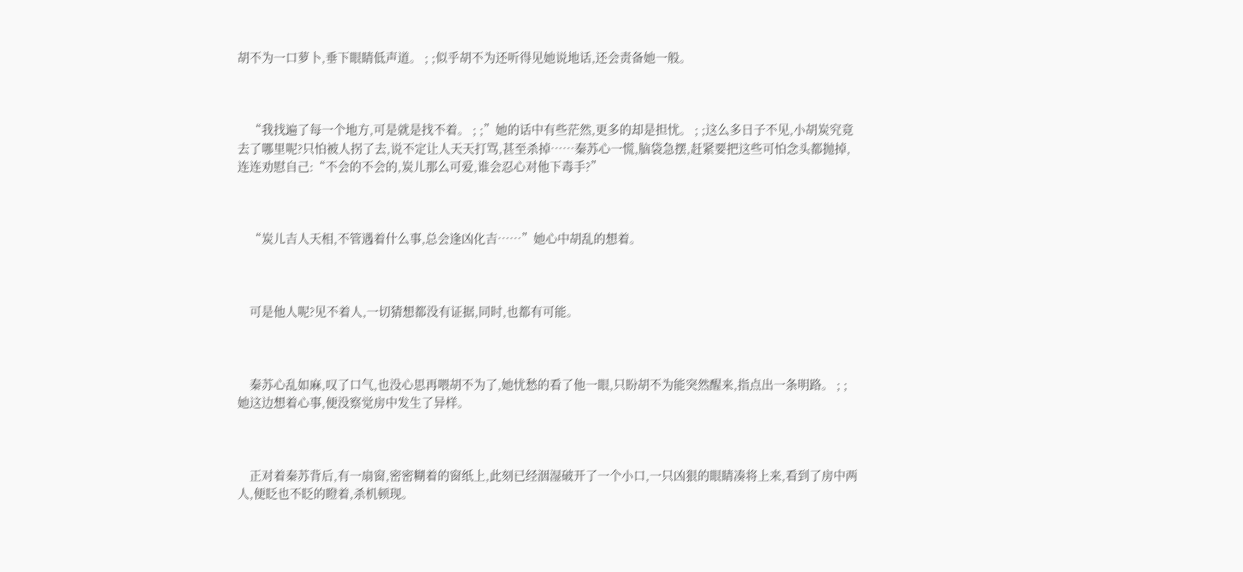胡不为一口萝卜,垂下眼睛低声道。 ; ;似乎胡不为还听得见她说地话,还会责备她一般。



    “我找遍了每一个地方,可是就是找不着。 ; ;”她的话中有些茫然,更多的却是担忧。 ; ;这么多日子不见,小胡炭究竟去了哪里呢?只怕被人拐了去,说不定让人天天打骂,甚至杀掉……秦苏心一慌,脑袋急摆,赶紧要把这些可怕念头都抛掉,连连劝慰自己:“不会的不会的,炭儿那么可爱,谁会忍心对他下毒手?”



    “炭儿吉人天相,不管遇着什么事,总会逢凶化吉……”她心中胡乱的想着。



    可是他人呢?见不着人,一切猜想都没有证据,同时,也都有可能。



    秦苏心乱如麻,叹了口气,也没心思再喂胡不为了,她忧愁的看了他一眼,只盼胡不为能突然醒来,指点出一条明路。 ; ;她这边想着心事,便没察觉房中发生了异样。



    正对着秦苏背后,有一扇窗,密密糊着的窗纸上,此刻已经洇湿破开了一个小口,一只凶狠的眼睛凑将上来,看到了房中两人,便眨也不眨的瞪着,杀机顿现。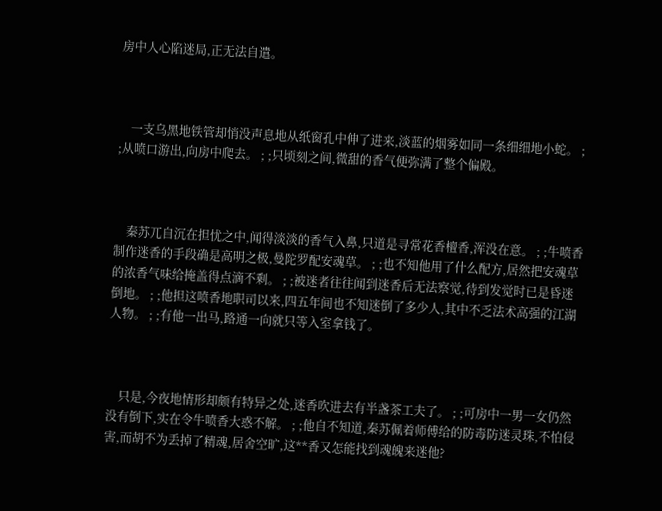房中人心陷迷局,正无法自遣。



    一支乌黑地铁管却悄没声息地从纸窗孔中伸了进来,淡蓝的烟雾如同一条细细地小蛇。 ; ;从喷口游出,向房中爬去。 ; ;只顷刻之间,微甜的香气便弥满了整个偏殿。



    秦苏兀自沉在担忧之中,闻得淡淡的香气入鼻,只道是寻常花香檀香,浑没在意。 ; ;牛喷香制作迷香的手段确是高明之极,曼陀罗配安魂草。 ; ;也不知他用了什么配方,居然把安魂草的浓香气味给掩盖得点滴不剩。 ; ;被迷者往往闻到迷香后无法察觉,待到发觉时已是昏迷倒地。 ; ;他担这喷香地职司以来,四五年间也不知迷倒了多少人,其中不乏法术高强的江湖人物。 ; ;有他一出马,路通一向就只等入室拿钱了。



    只是,今夜地情形却颇有特异之处,迷香吹进去有半盏茶工夫了。 ; ;可房中一男一女仍然没有倒下,实在令牛喷香大惑不解。 ; ;他自不知道,秦苏佩着师傅给的防毒防迷灵珠,不怕侵害,而胡不为丢掉了精魂,居舍空旷,这**香又怎能找到魂魄来迷他?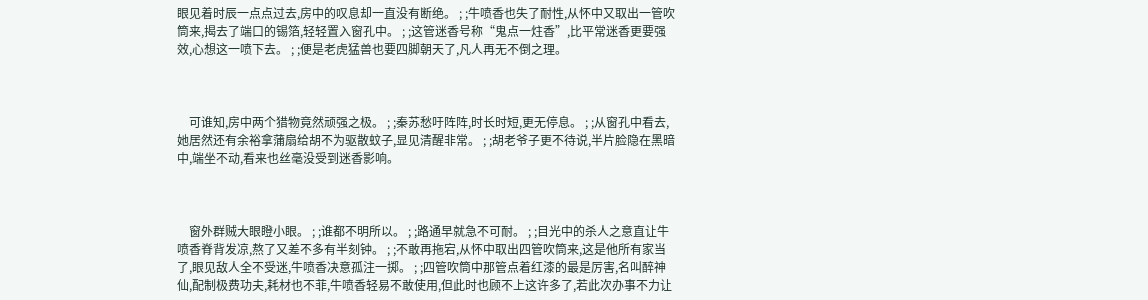眼见着时辰一点点过去,房中的叹息却一直没有断绝。 ; ;牛喷香也失了耐性,从怀中又取出一管吹筒来,揭去了端口的锡箔,轻轻置入窗孔中。 ; ;这管迷香号称“鬼点一炷香”,比平常迷香更要强效,心想这一喷下去。 ; ;便是老虎猛兽也要四脚朝天了,凡人再无不倒之理。



    可谁知,房中两个猎物竟然顽强之极。 ; ;秦苏愁吁阵阵,时长时短,更无停息。 ; ;从窗孔中看去,她居然还有余裕拿蒲扇给胡不为驱散蚊子,显见清醒非常。 ; ;胡老爷子更不待说,半片脸隐在黑暗中,端坐不动,看来也丝毫没受到迷香影响。



    窗外群贼大眼瞪小眼。 ; ;谁都不明所以。 ; ;路通早就急不可耐。 ; ;目光中的杀人之意直让牛喷香脊背发凉,熬了又差不多有半刻钟。 ; ;不敢再拖宕,从怀中取出四管吹筒来,这是他所有家当了,眼见敌人全不受迷,牛喷香决意孤注一掷。 ; ;四管吹筒中那管点着红漆的最是厉害,名叫醉神仙,配制极费功夫,耗材也不菲,牛喷香轻易不敢使用,但此时也顾不上这许多了,若此次办事不力让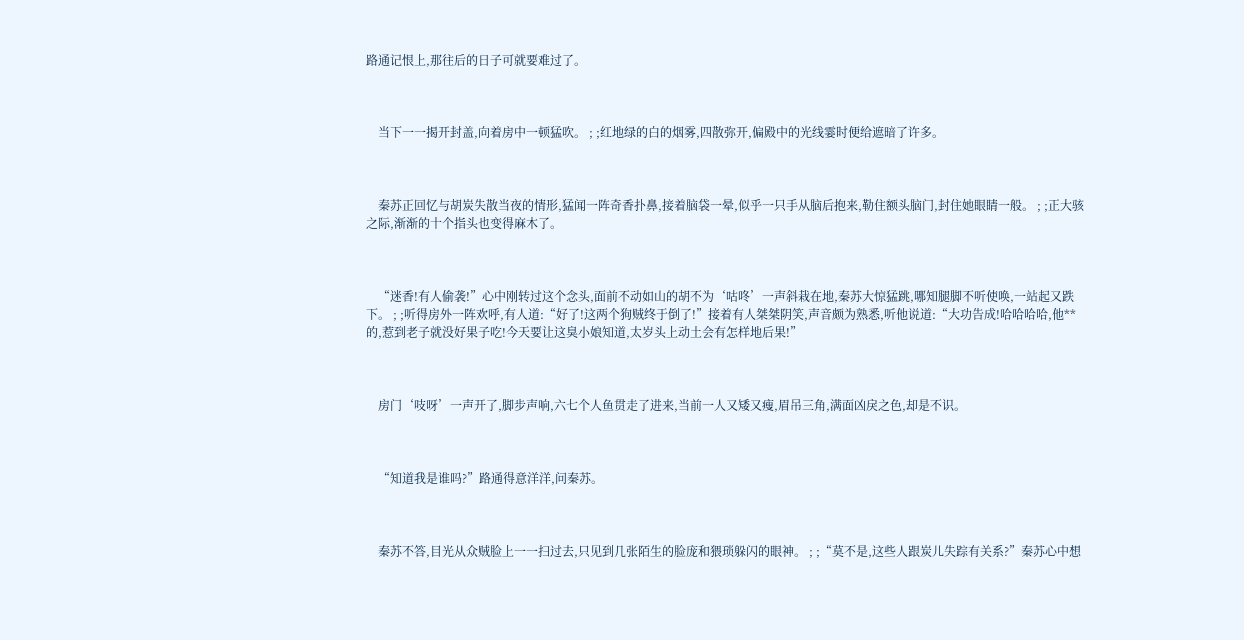路通记恨上,那往后的日子可就要难过了。



    当下一一揭开封盖,向着房中一顿猛吹。 ; ;红地绿的白的烟雾,四散弥开,偏殿中的光线霎时便给遮暗了许多。



    秦苏正回忆与胡炭失散当夜的情形,猛闻一阵奇香扑鼻,接着脑袋一晕,似乎一只手从脑后抱来,勒住额头脑门,封住她眼睛一般。 ; ;正大骇之际,渐渐的十个指头也变得麻木了。



    “迷香!有人偷袭!”心中刚转过这个念头,面前不动如山的胡不为‘咕咚’一声斜栽在地,秦苏大惊猛跳,哪知腿脚不听使唤,一站起又跌下。 ; ;听得房外一阵欢呼,有人道:“好了!这两个狗贼终于倒了!”接着有人桀桀阴笑,声音颇为熟悉,听他说道:“大功告成!哈哈哈哈,他**的,惹到老子就没好果子吃!今天要让这臭小娘知道,太岁头上动土会有怎样地后果!”



    房门‘吱呀’一声开了,脚步声响,六七个人鱼贯走了进来,当前一人又矮又瘦,眉吊三角,满面凶戾之色,却是不识。



    “知道我是谁吗?”路通得意洋洋,问秦苏。



    秦苏不答,目光从众贼脸上一一扫过去,只见到几张陌生的脸庞和猥琐躲闪的眼神。 ; ;“莫不是,这些人跟炭儿失踪有关系?”秦苏心中想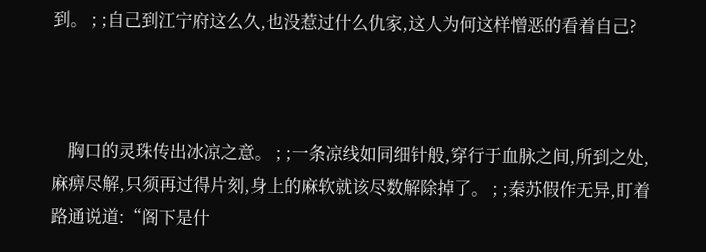到。 ; ;自己到江宁府这么久,也没惹过什么仇家,这人为何这样憎恶的看着自己?



    胸口的灵珠传出冰凉之意。 ; ;一条凉线如同细针般,穿行于血脉之间,所到之处,麻痹尽解,只须再过得片刻,身上的麻软就该尽数解除掉了。 ; ;秦苏假作无异,盯着路通说道:“阁下是什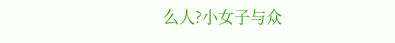么人?小女子与众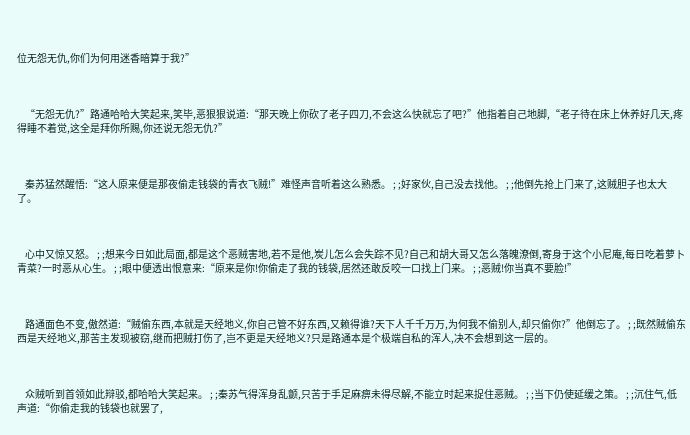位无怨无仇,你们为何用迷香暗算于我?”



    “无怨无仇?”路通哈哈大笑起来,笑毕,恶狠狠说道:“那天晚上你砍了老子四刀,不会这么快就忘了吧?”他指着自己地脚,“老子待在床上休养好几天,疼得睡不着觉,这全是拜你所赐,你还说无怨无仇?”



    秦苏猛然醒悟:“这人原来便是那夜偷走钱袋的青衣飞贼!”难怪声音听着这么熟悉。 ; ;好家伙,自己没去找他。 ; ;他倒先抢上门来了,这贼胆子也太大了。



    心中又惊又怒。 ; ;想来今日如此局面,都是这个恶贼害地,若不是他,炭儿怎么会失踪不见?自己和胡大哥又怎么落魄潦倒,寄身于这个小尼庵,每日吃着萝卜青菜?一时恶从心生。 ; ;眼中便透出恨意来:“原来是你!你偷走了我的钱袋,居然还敢反咬一口找上门来。 ; ;恶贼!你当真不要脸!”



    路通面色不变,傲然道:“贼偷东西,本就是天经地义,你自己管不好东西,又赖得谁?天下人千千万万,为何我不偷别人,却只偷你?”他倒忘了。 ; ;既然贼偷东西是天经地义,那苦主发现被窃,继而把贼打伤了,岂不更是天经地义?只是路通本是个极端自私的浑人,决不会想到这一层的。



    众贼听到首领如此辩驳,都哈哈大笑起来。 ; ;秦苏气得浑身乱颤,只苦于手足麻痹未得尽解,不能立时起来捉住恶贼。 ; ;当下仍使延缓之策。 ; ;沉住气,低声道:“你偷走我的钱袋也就罢了,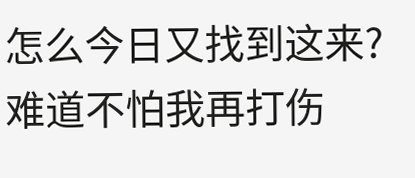怎么今日又找到这来?难道不怕我再打伤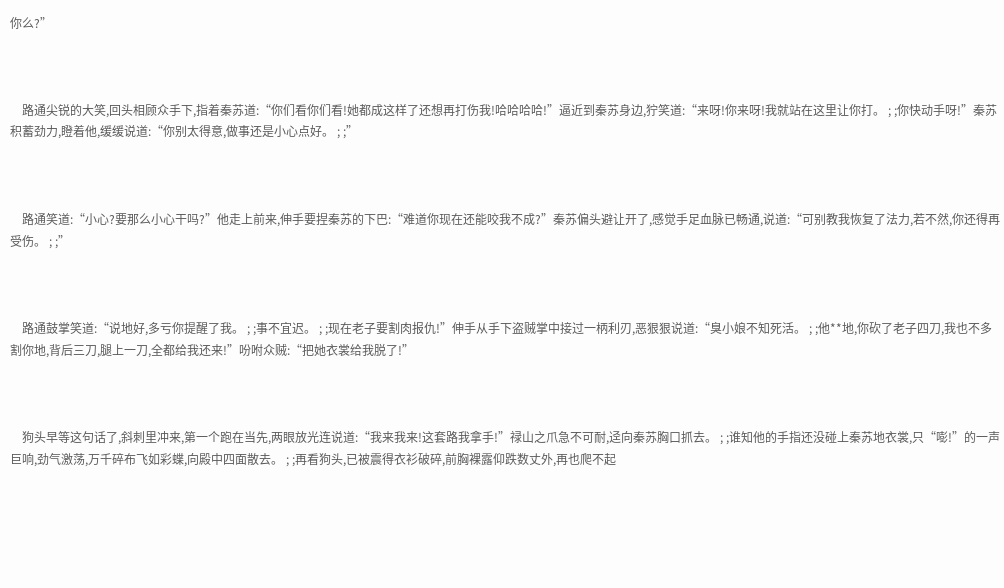你么?”



    路通尖锐的大笑,回头相顾众手下,指着秦苏道:“你们看你们看!她都成这样了还想再打伤我!哈哈哈哈!”逼近到秦苏身边,狞笑道:“来呀!你来呀!我就站在这里让你打。 ; ;你快动手呀!”秦苏积蓄劲力,瞪着他,缓缓说道:“你别太得意,做事还是小心点好。 ; ;”



    路通笑道:“小心?要那么小心干吗?”他走上前来,伸手要捏秦苏的下巴:“难道你现在还能咬我不成?”秦苏偏头避让开了,感觉手足血脉已畅通,说道:“可别教我恢复了法力,若不然,你还得再受伤。 ; ;”



    路通鼓掌笑道:“说地好,多亏你提醒了我。 ; ;事不宜迟。 ; ;现在老子要割肉报仇!”伸手从手下盗贼掌中接过一柄利刃,恶狠狠说道:“臭小娘不知死活。 ; ;他**地,你砍了老子四刀,我也不多割你地,背后三刀,腿上一刀,全都给我还来!”吩咐众贼:“把她衣裳给我脱了!”



    狗头早等这句话了,斜刺里冲来,第一个跑在当先,两眼放光连说道:“我来我来!这套路我拿手!”禄山之爪急不可耐,迳向秦苏胸口抓去。 ; ;谁知他的手指还没碰上秦苏地衣裳,只“嘭!”的一声巨响,劲气激荡,万千碎布飞如彩蝶,向殿中四面散去。 ; ;再看狗头,已被震得衣衫破碎,前胸裸露仰跌数丈外,再也爬不起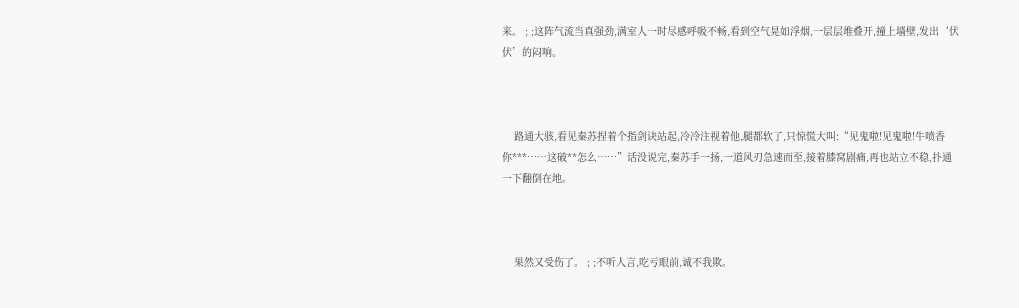来。 ; ;这阵气流当真强劲,满室人一时尽感呼吸不畅,看到空气晃如浮烟,一层层堆叠开,撞上墙壁,发出‘伏伏’的闷响。



    路通大骇,看见秦苏捏着个指剑诀站起,冷冷注视着他,腿都软了,只惊慌大叫:“见鬼啦!见鬼啦!牛喷香你***……这破**怎么……”话没说完,秦苏手一扬,一道风刃急速而至,接着膝窝剧痛,再也站立不稳,扑通一下翻倒在地。



    果然又受伤了。 ; ;不听人言,吃亏眼前,诚不我欺。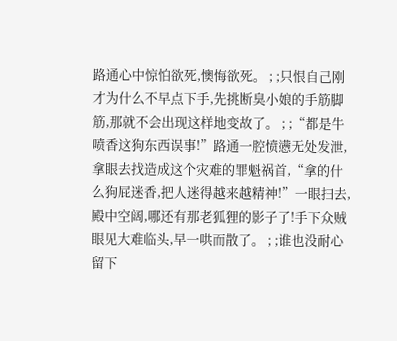路通心中惊怕欲死,懊悔欲死。 ; ;只恨自己刚才为什么不早点下手,先挑断臭小娘的手筋脚筋,那就不会出现这样地变故了。 ; ;“都是牛喷香这狗东西误事!”路通一腔愤懑无处发泄,拿眼去找造成这个灾难的罪魁祸首,“拿的什么狗屁迷香,把人迷得越来越精神!”一眼扫去,殿中空阔,哪还有那老狐狸的影子了!手下众贼眼见大难临头,早一哄而散了。 ; ;谁也没耐心留下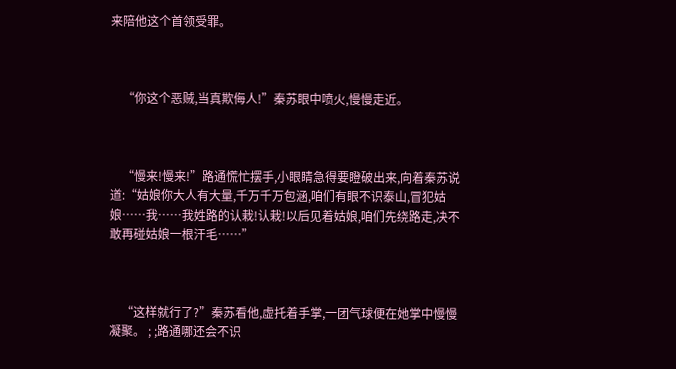来陪他这个首领受罪。



    “你这个恶贼,当真欺侮人!”秦苏眼中喷火,慢慢走近。



    “慢来!慢来!”路通慌忙摆手,小眼睛急得要瞪破出来,向着秦苏说道:“姑娘你大人有大量,千万千万包涵,咱们有眼不识泰山,冒犯姑娘……我……我姓路的认栽!认栽!以后见着姑娘,咱们先绕路走,决不敢再碰姑娘一根汗毛……”



    “这样就行了?”秦苏看他,虚托着手掌,一团气球便在她掌中慢慢凝聚。 ; ;路通哪还会不识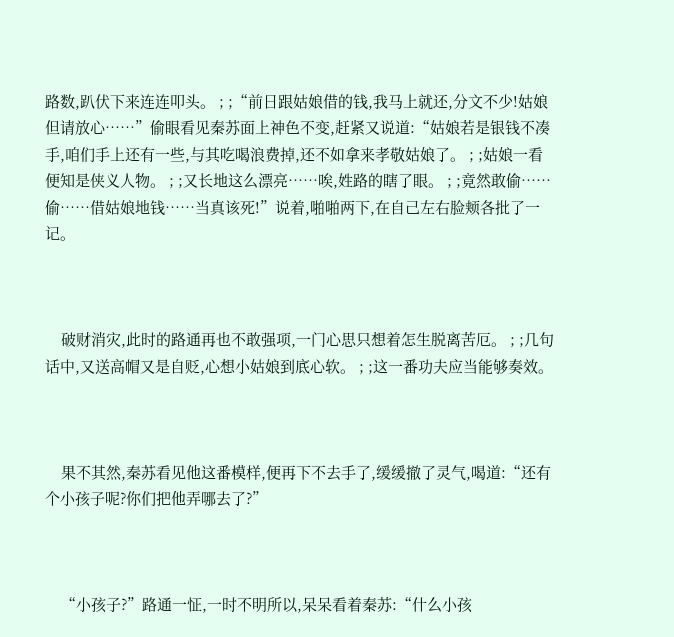路数,趴伏下来连连叩头。 ; ;“前日跟姑娘借的钱,我马上就还,分文不少!姑娘但请放心……”偷眼看见秦苏面上神色不变,赶紧又说道:“姑娘若是银钱不凑手,咱们手上还有一些,与其吃喝浪费掉,还不如拿来孝敬姑娘了。 ; ;姑娘一看便知是侠义人物。 ; ;又长地这么漂亮……唉,姓路的瞎了眼。 ; ;竟然敢偷……偷……借姑娘地钱……当真该死!”说着,啪啪两下,在自己左右脸颊各批了一记。



    破财消灾,此时的路通再也不敢强项,一门心思只想着怎生脱离苦厄。 ; ;几句话中,又送高帽又是自贬,心想小姑娘到底心软。 ; ;这一番功夫应当能够奏效。



    果不其然,秦苏看见他这番模样,便再下不去手了,缓缓撤了灵气,喝道:“还有个小孩子呢?你们把他弄哪去了?”



    “小孩子?”路通一怔,一时不明所以,呆呆看着秦苏:“什么小孩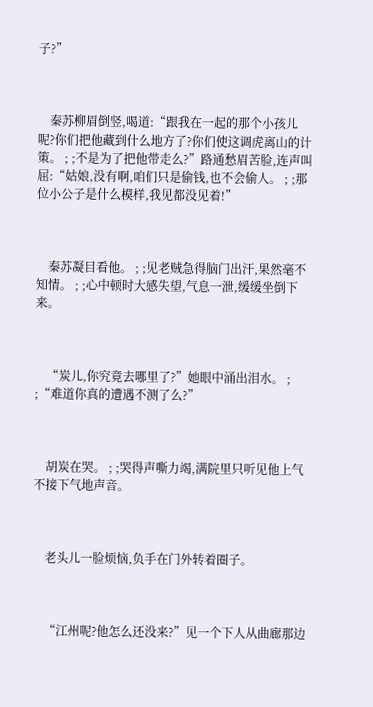子?”



    秦苏柳眉倒竖,喝道:“跟我在一起的那个小孩儿呢?你们把他藏到什么地方了?你们使这调虎离山的计策。 ; ;不是为了把他带走么?”路通愁眉苦脸,连声叫屈:“姑娘,没有啊,咱们只是偷钱,也不会偷人。 ; ;那位小公子是什么模样,我见都没见着!”



    秦苏凝目看他。 ; ;见老贼急得脑门出汗,果然毫不知情。 ; ;心中顿时大感失望,气息一泄,缓缓坐倒下来。



    “炭儿,你究竟去哪里了?”她眼中涌出泪水。 ; ;“难道你真的遭遇不测了么?”



    胡炭在哭。 ; ;哭得声嘶力竭,满院里只听见他上气不接下气地声音。



    老头儿一脸烦恼,负手在门外转着圈子。



    “江州呢?他怎么还没来?”见一个下人从曲廊那边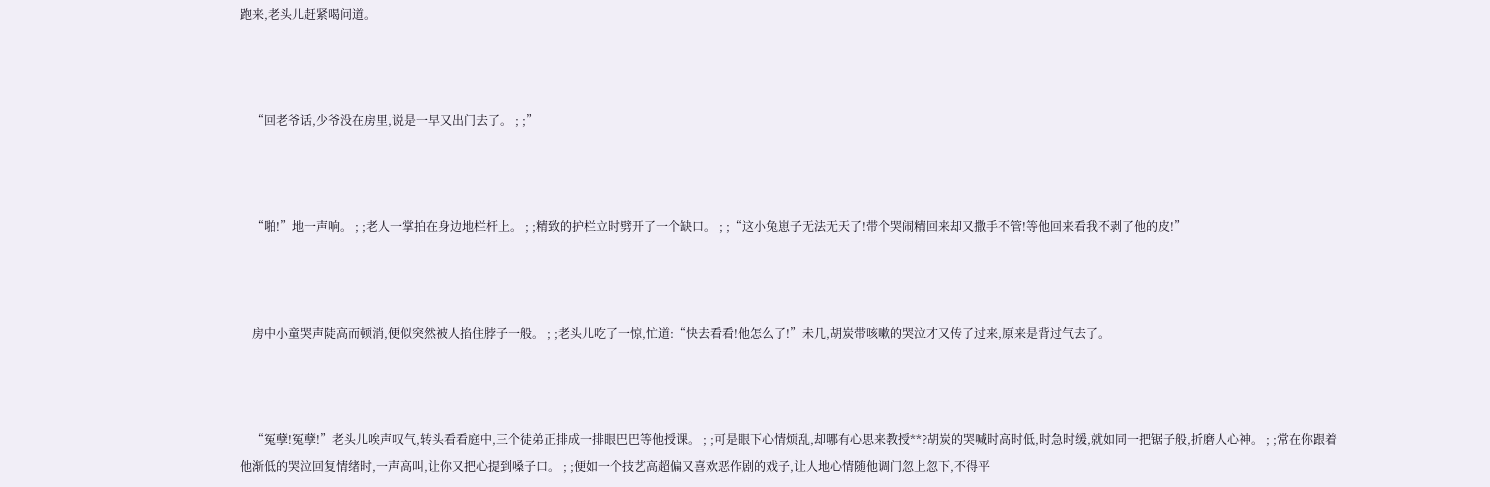跑来,老头儿赶紧喝问道。



    “回老爷话,少爷没在房里,说是一早又出门去了。 ; ;”



    “啪!”地一声响。 ; ;老人一掌拍在身边地栏杆上。 ; ;精致的护栏立时劈开了一个缺口。 ; ;“这小兔崽子无法无天了!带个哭闹精回来却又撒手不管!等他回来看我不剥了他的皮!”



    房中小童哭声陡高而顿消,便似突然被人掐住脖子一般。 ; ;老头儿吃了一惊,忙道:“快去看看!他怎么了!”未几,胡炭带咳嗽的哭泣才又传了过来,原来是背过气去了。



    “冤孽!冤孽!”老头儿唉声叹气,转头看看庭中,三个徒弟正排成一排眼巴巴等他授课。 ; ;可是眼下心情烦乱,却哪有心思来教授**?胡炭的哭喊时高时低,时急时缓,就如同一把锯子般,折磨人心神。 ; ;常在你跟着他渐低的哭泣回复情绪时,一声高叫,让你又把心提到嗓子口。 ; ;便如一个技艺高超偏又喜欢恶作剧的戏子,让人地心情随他调门忽上忽下,不得平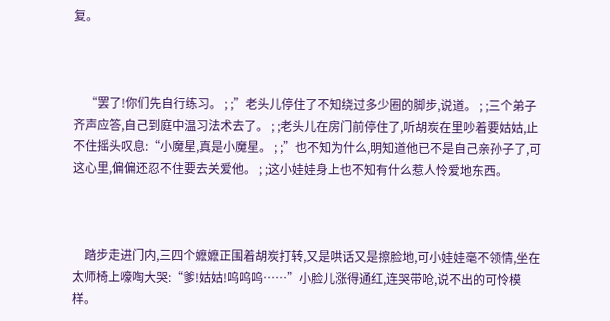复。



    “罢了!你们先自行练习。 ; ;”老头儿停住了不知绕过多少圈的脚步,说道。 ; ;三个弟子齐声应答,自己到庭中温习法术去了。 ; ;老头儿在房门前停住了,听胡炭在里吵着要姑姑,止不住摇头叹息:“小魔星,真是小魔星。 ; ;”也不知为什么,明知道他已不是自己亲孙子了,可这心里,偏偏还忍不住要去关爱他。 ; ;这小娃娃身上也不知有什么惹人怜爱地东西。



    踏步走进门内,三四个嬷嬷正围着胡炭打转,又是哄话又是擦脸地,可小娃娃毫不领情,坐在太师椅上嚎啕大哭:“爹!姑姑!呜呜呜……”小脸儿涨得通红,连哭带呛,说不出的可怜模样。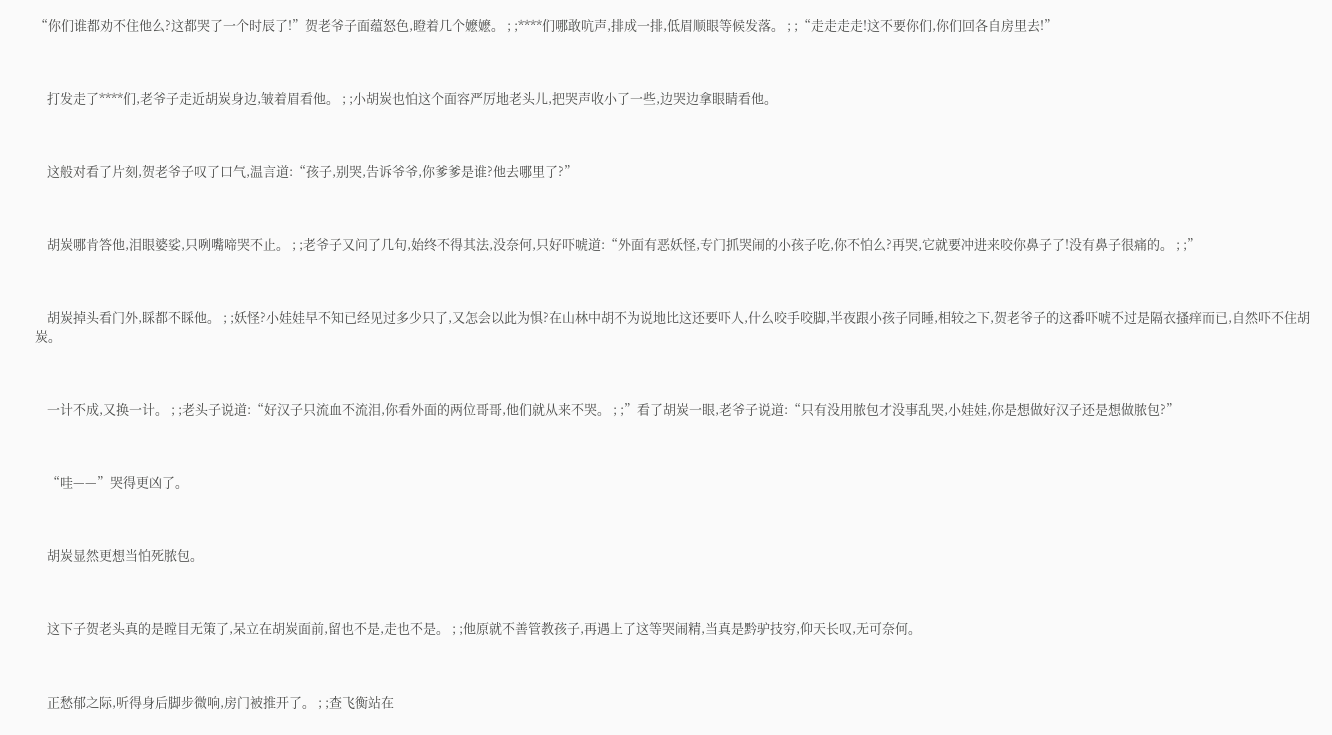“你们谁都劝不住他么?这都哭了一个时辰了!”贺老爷子面蕴怒色,瞪着几个嬷嬷。 ; ;****们哪敢吭声,排成一排,低眉顺眼等候发落。 ; ;“走走走走!这不要你们,你们回各自房里去!”



    打发走了****们,老爷子走近胡炭身边,皱着眉看他。 ; ;小胡炭也怕这个面容严厉地老头儿,把哭声收小了一些,边哭边拿眼睛看他。



    这般对看了片刻,贺老爷子叹了口气,温言道:“孩子,别哭,告诉爷爷,你爹爹是谁?他去哪里了?”



    胡炭哪肯答他,泪眼婆娑,只咧嘴啼哭不止。 ; ;老爷子又问了几句,始终不得其法,没奈何,只好吓唬道:“外面有恶妖怪,专门抓哭闹的小孩子吃,你不怕么?再哭,它就要冲进来咬你鼻子了!没有鼻子很痛的。 ; ;”



    胡炭掉头看门外,睬都不睬他。 ; ;妖怪?小娃娃早不知已经见过多少只了,又怎会以此为惧?在山林中胡不为说地比这还要吓人,什么咬手咬脚,半夜跟小孩子同睡,相较之下,贺老爷子的这番吓唬不过是隔衣搔痒而已,自然吓不住胡炭。



    一计不成,又换一计。 ; ;老头子说道:“好汉子只流血不流泪,你看外面的两位哥哥,他们就从来不哭。 ; ;”看了胡炭一眼,老爷子说道:“只有没用脓包才没事乱哭,小娃娃,你是想做好汉子还是想做脓包?”



    “哇——”哭得更凶了。



    胡炭显然更想当怕死脓包。



    这下子贺老头真的是瞠目无策了,呆立在胡炭面前,留也不是,走也不是。 ; ;他原就不善管教孩子,再遇上了这等哭闹精,当真是黔驴技穷,仰天长叹,无可奈何。



    正愁郁之际,听得身后脚步微响,房门被推开了。 ; ;查飞衡站在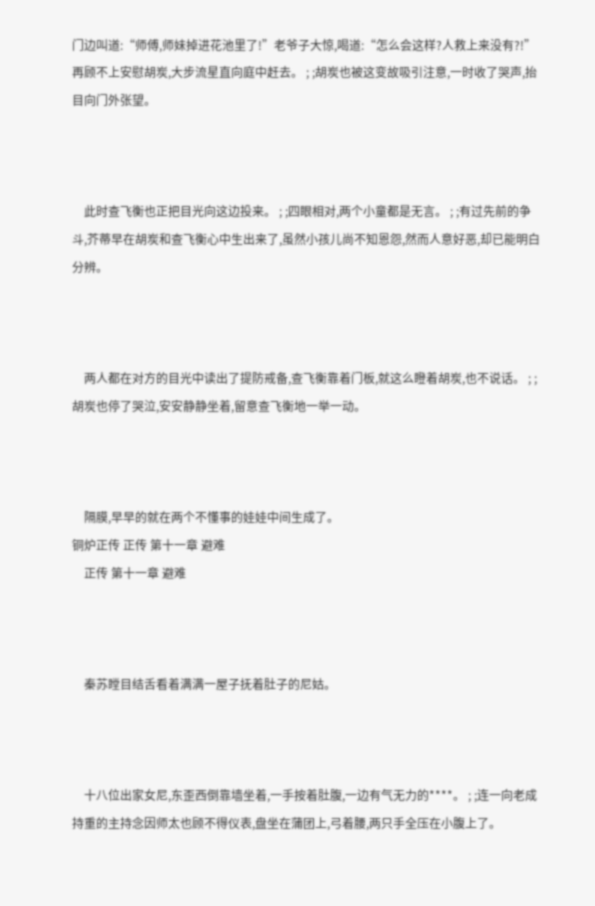门边叫道:“师傅,师妹掉进花池里了!”老爷子大惊,喝道:“怎么会这样?人救上来没有?!”再顾不上安慰胡炭,大步流星直向庭中赶去。 ; ;胡炭也被这变故吸引注意,一时收了哭声,抬目向门外张望。



    此时查飞衡也正把目光向这边投来。 ; ;四眼相对,两个小童都是无言。 ; ;有过先前的争斗,芥蒂早在胡炭和查飞衡心中生出来了,虽然小孩儿尚不知恩怨,然而人意好恶,却已能明白分辨。



    两人都在对方的目光中读出了提防戒备,查飞衡靠着门板,就这么瞪着胡炭,也不说话。 ; ;胡炭也停了哭泣,安安静静坐着,留意查飞衡地一举一动。



    隔膜,早早的就在两个不懂事的娃娃中间生成了。
铜炉正传 正传 第十一章 避难
    正传 第十一章 避难



    秦苏瞠目结舌看着满满一屋子抚着肚子的尼姑。



    十八位出家女尼,东歪西倒靠墙坐着,一手按着肚腹,一边有气无力的****。 ; ;连一向老成持重的主持念因师太也顾不得仪表,盘坐在蒲团上,弓着腰,两只手全压在小腹上了。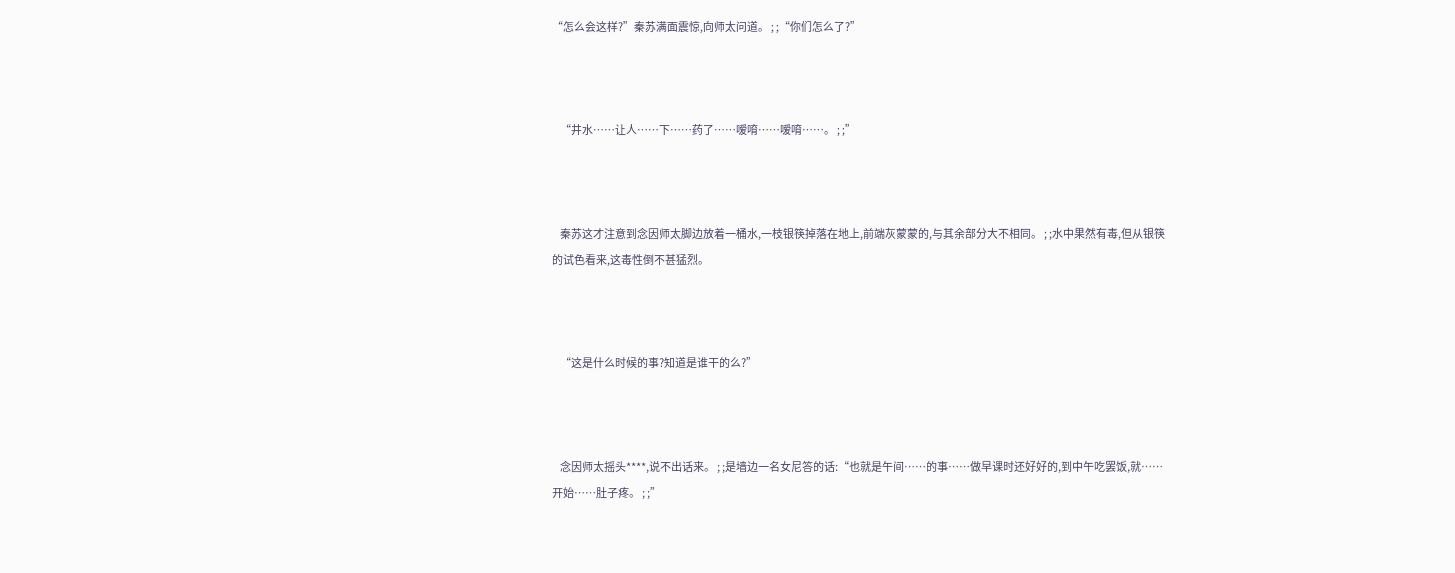“怎么会这样?”秦苏满面震惊,向师太问道。 ; ;“你们怎么了?”



    “井水……让人……下……药了……嗳唷……嗳唷……。 ; ;”



    秦苏这才注意到念因师太脚边放着一桶水,一枝银筷掉落在地上,前端灰蒙蒙的,与其余部分大不相同。 ; ;水中果然有毒,但从银筷的试色看来,这毒性倒不甚猛烈。



    “这是什么时候的事?知道是谁干的么?”



    念因师太摇头****,说不出话来。 ; ;是墙边一名女尼答的话:“也就是午间……的事……做早课时还好好的,到中午吃罢饭,就……开始……肚子疼。 ; ;”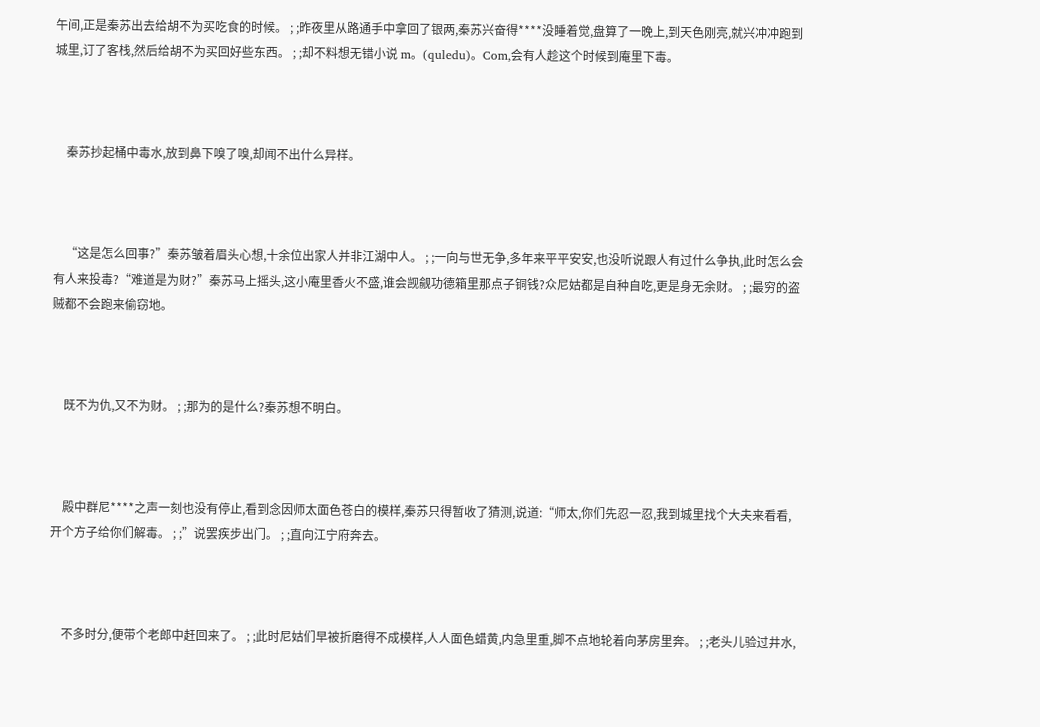午间,正是秦苏出去给胡不为买吃食的时候。 ; ;昨夜里从路通手中拿回了银两,秦苏兴奋得****没睡着觉,盘算了一晚上,到天色刚亮,就兴冲冲跑到城里,订了客栈,然后给胡不为买回好些东西。 ; ;却不料想无错小说 m。(quledu)。Com,会有人趁这个时候到庵里下毒。



    秦苏抄起桶中毒水,放到鼻下嗅了嗅,却闻不出什么异样。



    “这是怎么回事?”秦苏皱着眉头心想,十余位出家人并非江湖中人。 ; ;一向与世无争,多年来平平安安,也没听说跟人有过什么争执,此时怎么会有人来投毒?“难道是为财?”秦苏马上摇头,这小庵里香火不盛,谁会觊觎功德箱里那点子铜钱?众尼姑都是自种自吃,更是身无余财。 ; ;最穷的盗贼都不会跑来偷窃地。



    既不为仇,又不为财。 ; ;那为的是什么?秦苏想不明白。



    殿中群尼****之声一刻也没有停止,看到念因师太面色苍白的模样,秦苏只得暂收了猜测,说道:“师太,你们先忍一忍,我到城里找个大夫来看看,开个方子给你们解毒。 ; ;”说罢疾步出门。 ; ;直向江宁府奔去。



    不多时分,便带个老郎中赶回来了。 ; ;此时尼姑们早被折磨得不成模样,人人面色蜡黄,内急里重,脚不点地轮着向茅房里奔。 ; ;老头儿验过井水,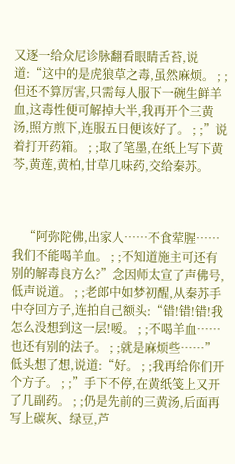又逐一给众尼诊脉翻看眼睛舌苔,说道:“这中的是虎狼草之毒,虽然麻烦。 ; ;但还不算厉害,只需每人服下一碗生鲜羊血,这毒性便可解掉大半,我再开个三黄汤,照方煎下,连服五日便该好了。 ; ;”说着打开药箱。 ; ;取了笔墨,在纸上写下黄芩,黄莲,黄柏,甘草几味药,交给秦苏。



    “阿弥陀佛,出家人……不食荤腥……我们不能喝羊血。 ; ;不知道施主可还有别的解毒良方么?”念因师太宣了声佛号,低声说道。 ; ;老郎中如梦初醒,从秦苏手中夺回方子,连拍自己额头:“错!错!错!我怎么没想到这一层!嗳。 ; ;不喝羊血……也还有别的法子。 ; ;就是麻烦些……”低头想了想,说道:“好。 ; ;我再给你们开个方子。 ; ;”手下不停,在黄纸笺上又开了几副药。 ; ;仍是先前的三黄汤,后面再写上碳灰、绿豆,芦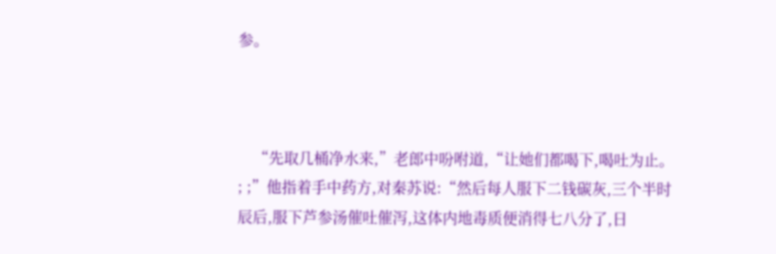参。



    “先取几桶净水来,”老郎中吩咐道,“让她们都喝下,喝吐为止。 ; ;”他指着手中药方,对秦苏说:“然后每人服下二钱碳灰,三个半时辰后,服下芦参汤催吐催泻,这体内地毒质便消得七八分了,日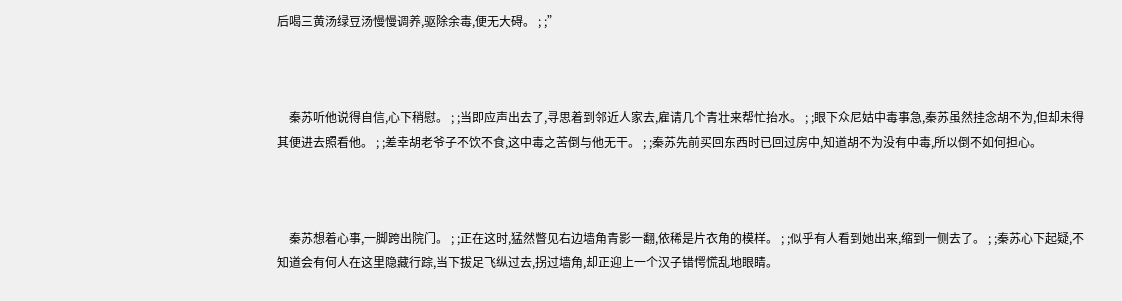后喝三黄汤绿豆汤慢慢调养,驱除余毒,便无大碍。 ; ;”



    秦苏听他说得自信,心下稍慰。 ; ;当即应声出去了,寻思着到邻近人家去,雇请几个青壮来帮忙抬水。 ; ;眼下众尼姑中毒事急,秦苏虽然挂念胡不为,但却未得其便进去照看他。 ; ;差幸胡老爷子不饮不食,这中毒之苦倒与他无干。 ; ;秦苏先前买回东西时已回过房中,知道胡不为没有中毒,所以倒不如何担心。



    秦苏想着心事,一脚跨出院门。 ; ;正在这时,猛然瞥见右边墙角青影一翻,依稀是片衣角的模样。 ; ;似乎有人看到她出来,缩到一侧去了。 ; ;秦苏心下起疑,不知道会有何人在这里隐藏行踪,当下拔足飞纵过去,拐过墙角,却正迎上一个汉子错愕慌乱地眼睛。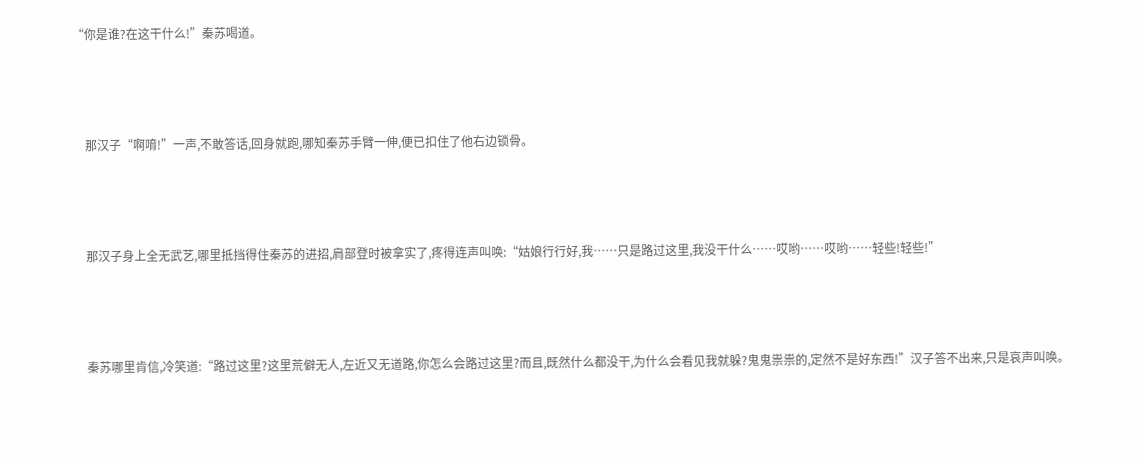“你是谁?在这干什么!”秦苏喝道。



    那汉子“啊唷!”一声,不敢答话,回身就跑,哪知秦苏手臂一伸,便已扣住了他右边锁骨。



    那汉子身上全无武艺,哪里抵挡得住秦苏的进招,肩部登时被拿实了,疼得连声叫唤:“姑娘行行好,我……只是路过这里,我没干什么……哎哟……哎哟……轻些!轻些!”



    秦苏哪里肯信,冷笑道:“路过这里?这里荒僻无人,左近又无道路,你怎么会路过这里?而且,既然什么都没干,为什么会看见我就躲?鬼鬼祟祟的,定然不是好东西!”汉子答不出来,只是哀声叫唤。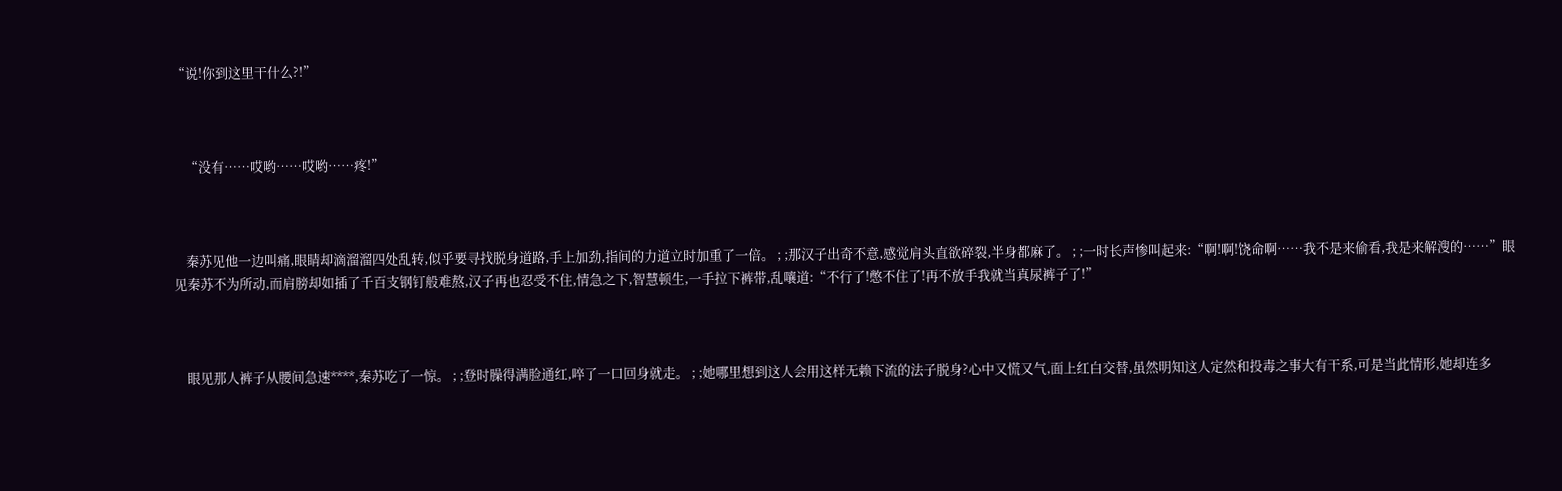“说!你到这里干什么?!”



    “没有……哎哟……哎哟……疼!”



    秦苏见他一边叫痛,眼睛却滴溜溜四处乱转,似乎要寻找脱身道路,手上加劲,指间的力道立时加重了一倍。 ; ;那汉子出奇不意,感觉肩头直欲碎裂,半身都麻了。 ; ;一时长声惨叫起来:“啊!啊!饶命啊……我不是来偷看,我是来解溲的……”眼见秦苏不为所动,而肩膀却如插了千百支钢钉般难熬,汉子再也忍受不住,情急之下,智慧顿生,一手拉下裤带,乱嚷道:“不行了!憋不住了!再不放手我就当真尿裤子了!”



    眼见那人裤子从腰间急速****,秦苏吃了一惊。 ; ;登时臊得满脸通红,啐了一口回身就走。 ; ;她哪里想到这人会用这样无赖下流的法子脱身?心中又慌又气,面上红白交替,虽然明知这人定然和投毒之事大有干系,可是当此情形,她却连多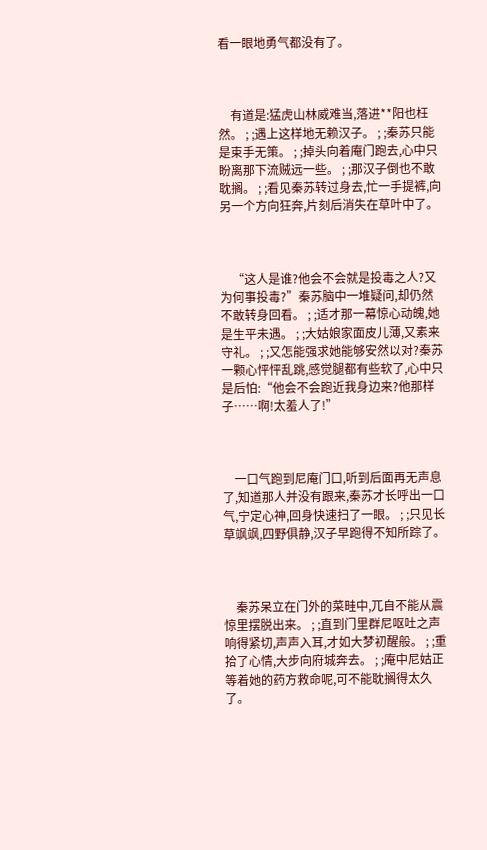看一眼地勇气都没有了。



    有道是:猛虎山林威难当,落进**阳也枉然。 ; ;遇上这样地无赖汉子。 ; ;秦苏只能是束手无策。 ; ;掉头向着庵门跑去,心中只盼离那下流贼远一些。 ; ;那汉子倒也不敢耽搁。 ; ;看见秦苏转过身去,忙一手提裤,向另一个方向狂奔,片刻后消失在草叶中了。



    “这人是谁?他会不会就是投毒之人?又为何事投毒?”秦苏脑中一堆疑问,却仍然不敢转身回看。 ; ;适才那一幕惊心动魄,她是生平未遇。 ; ;大姑娘家面皮儿薄,又素来守礼。 ; ;又怎能强求她能够安然以对?秦苏一颗心怦怦乱跳,感觉腿都有些软了,心中只是后怕:“他会不会跑近我身边来?他那样子……啊!太羞人了!”



    一口气跑到尼庵门口,听到后面再无声息了,知道那人并没有跟来,秦苏才长呼出一口气,宁定心神,回身快速扫了一眼。 ; ;只见长草飒飒,四野俱静,汉子早跑得不知所踪了。



    秦苏呆立在门外的菜畦中,兀自不能从震惊里摆脱出来。 ; ;直到门里群尼呕吐之声响得紧切,声声入耳,才如大梦初醒般。 ; ;重拾了心情,大步向府城奔去。 ; ;庵中尼姑正等着她的药方救命呢,可不能耽搁得太久了。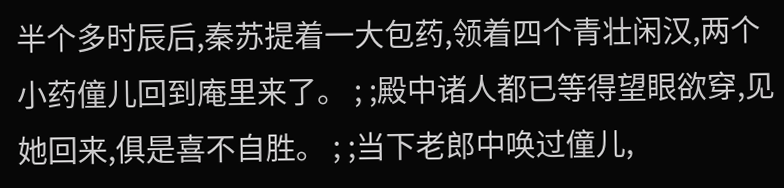半个多时辰后,秦苏提着一大包药,领着四个青壮闲汉,两个小药僮儿回到庵里来了。 ; ;殿中诸人都已等得望眼欲穿,见她回来,俱是喜不自胜。 ; ;当下老郎中唤过僮儿,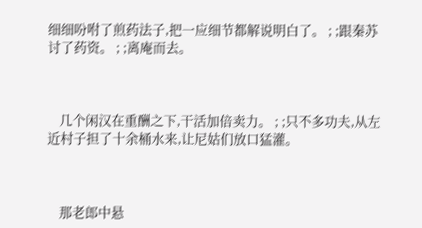细细吩咐了煎药法子,把一应细节都解说明白了。 ; ;跟秦苏讨了药资。 ; ;离庵而去。



    几个闲汉在重酬之下,干活加倍卖力。 ; ;只不多功夫,从左近村子担了十余桶水来,让尼姑们放口猛灌。



    那老郎中悬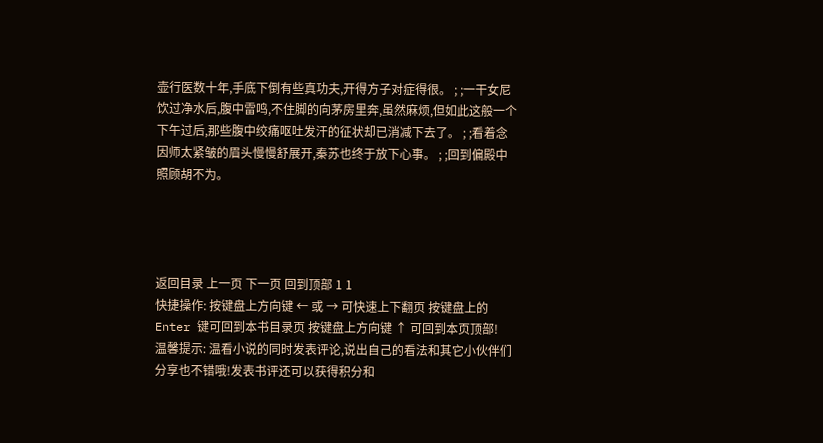壶行医数十年,手底下倒有些真功夫,开得方子对症得很。 ; ;一干女尼饮过净水后,腹中雷鸣,不住脚的向茅房里奔,虽然麻烦,但如此这般一个下午过后,那些腹中绞痛呕吐发汗的征状却已消减下去了。 ; ;看着念因师太紧皱的眉头慢慢舒展开,秦苏也终于放下心事。 ; ;回到偏殿中照顾胡不为。




返回目录 上一页 下一页 回到顶部 1 1
快捷操作: 按键盘上方向键 ← 或 → 可快速上下翻页 按键盘上的 Enter 键可回到本书目录页 按键盘上方向键 ↑ 可回到本页顶部!
温馨提示: 温看小说的同时发表评论,说出自己的看法和其它小伙伴们分享也不错哦!发表书评还可以获得积分和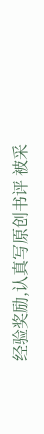经验奖励,认真写原创书评 被采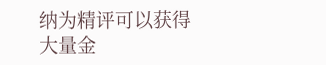纳为精评可以获得大量金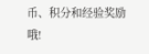币、积分和经验奖励哦!